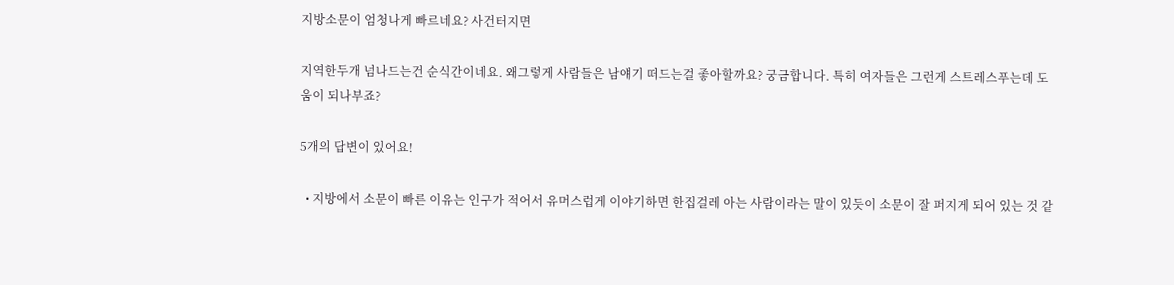지방소문이 엄청나게 빠르네요? 사건터지면

지역한두개 넘나드는건 순식간이네요. 왜그렇게 사람들은 남얘기 떠드는걸 좋아할까요? 궁금합니다. 특히 여자들은 그런게 스트레스푸는데 도움이 되나부죠?

5개의 답변이 있어요!

  • 지방에서 소문이 빠른 이유는 인구가 적어서 유머스럽게 이야기하면 한집걸레 아는 사람이라는 말이 있듯이 소문이 잘 퍼지게 되어 있는 것 같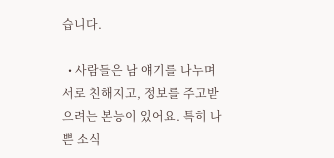습니다.

  • 사람들은 남 얘기를 나누며 서로 친해지고, 정보를 주고받으려는 본능이 있어요. 특히 나쁜 소식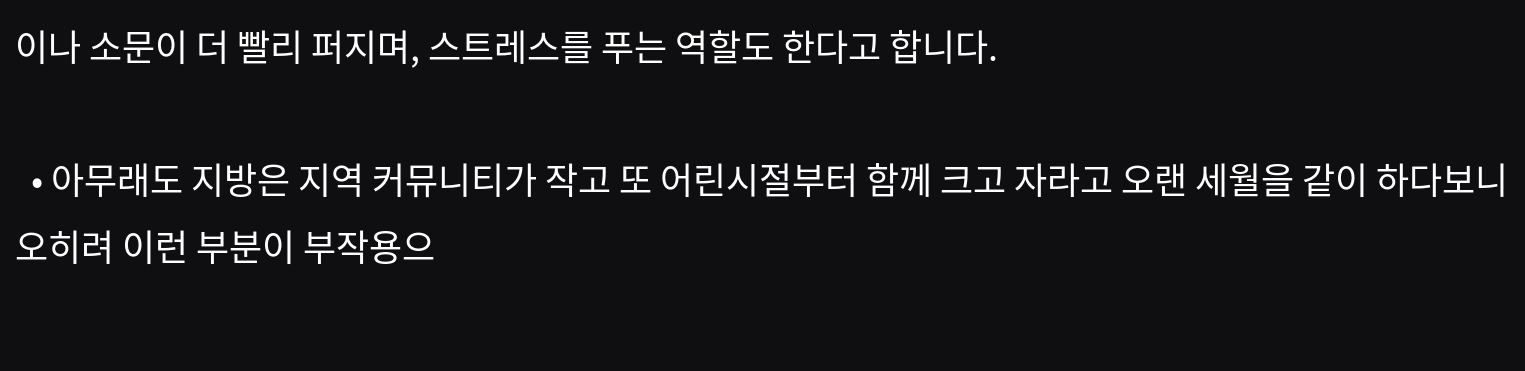이나 소문이 더 빨리 퍼지며, 스트레스를 푸는 역할도 한다고 합니다.

  • 아무래도 지방은 지역 커뮤니티가 작고 또 어린시절부터 함께 크고 자라고 오랜 세월을 같이 하다보니 오히려 이런 부분이 부작용으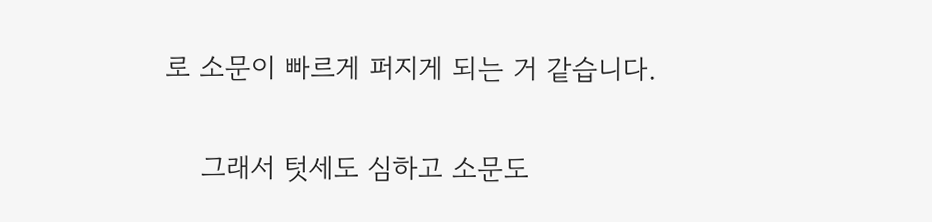로 소문이 빠르게 퍼지게 되는 거 같습니다.

    그래서 텃세도 심하고 소문도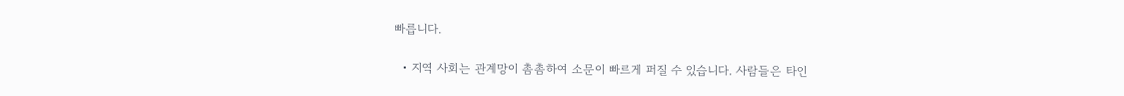빠릅니다.

  • 지역 사회는 관계망이 촘촘하여 소문이 빠르게 퍼질 수 있습니다. 사람들은 타인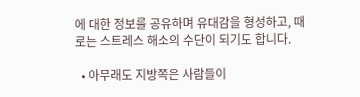에 대한 정보를 공유하며 유대감을 형성하고, 때로는 스트레스 해소의 수단이 되기도 합니다.

  • 아무래도 지방쪽은 사람들이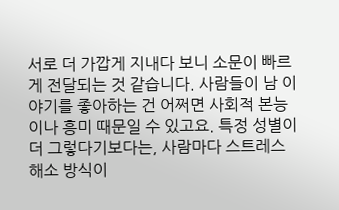서로 더 가깝게 지내다 보니 소문이 빠르게 전달되는 것 같습니다. 사람들이 남 이야기를 좋아하는 건 어쩌면 사회적 본능이나 흥미 때문일 수 있고요. 특정 성별이 더 그렇다기보다는, 사람마다 스트레스 해소 방식이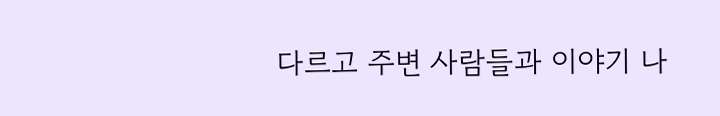다르고 주변 사람들과 이야기 나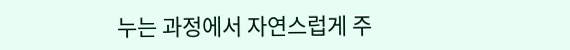누는 과정에서 자연스럽게 주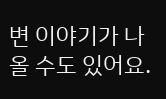변 이야기가 나올 수도 있어요.